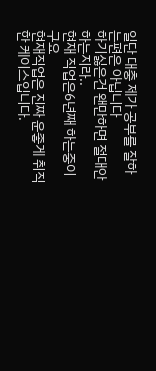일단 대충 제가 공부를 잘하는편은 아닙니다
하기싫은건 왠만하면 절대안하는지라..
현재 직업은6년째 하는중이구요
현재직업은 진짜 운좋게 취직한 케이스입니다.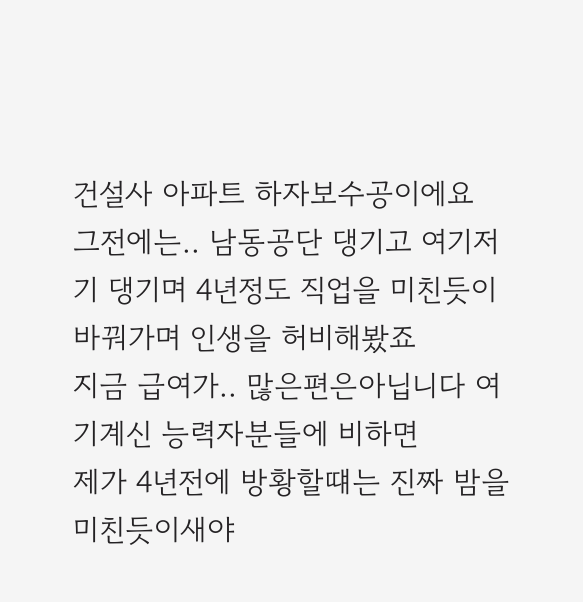건설사 아파트 하자보수공이에요
그전에는.. 남동공단 댕기고 여기저기 댕기며 4년정도 직업을 미친듯이 바꿔가며 인생을 허비해봤죠
지금 급여가.. 많은편은아닙니다 여기계신 능력자분들에 비하면
제가 4년전에 방황할떄는 진짜 밤을 미친듯이새야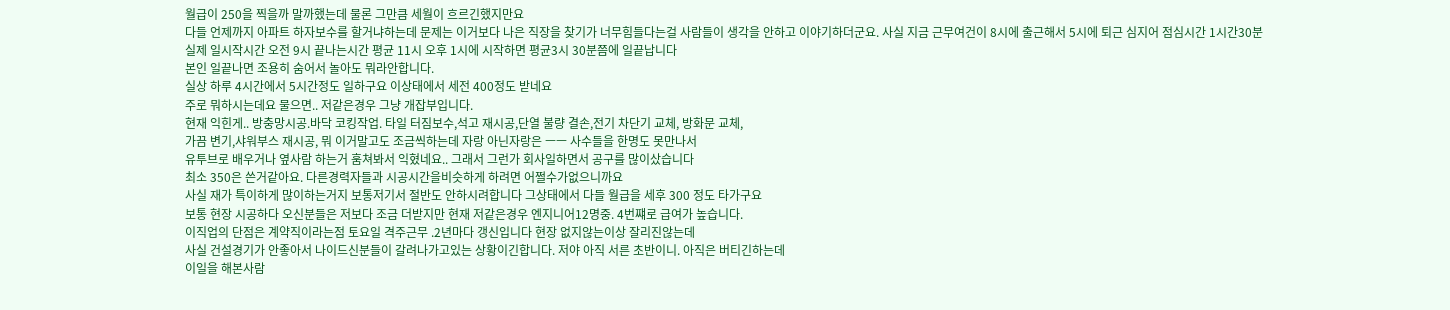월급이 250을 찍을까 말까했는데 물론 그만큼 세월이 흐르긴했지만요
다들 언제까지 아파트 하자보수를 할거냐하는데 문제는 이거보다 나은 직장을 찾기가 너무힘들다는걸 사람들이 생각을 안하고 이야기하더군요. 사실 지금 근무여건이 8시에 출근해서 5시에 퇴근 심지어 점심시간 1시간30분
실제 일시작시간 오전 9시 끝나는시간 평균 11시 오후 1시에 시작하면 평균3시 30분쯤에 일끝납니다
본인 일끝나면 조용히 숨어서 놀아도 뭐라안합니다.
실상 하루 4시간에서 5시간정도 일하구요 이상태에서 세전 400정도 받네요
주로 뭐하시는데요 물으면.. 저같은경우 그냥 개잡부입니다.
현재 익힌게.. 방충망시공.바닥 코킹작업. 타일 터짐보수,석고 재시공,단열 불량 결손,전기 차단기 교체, 방화문 교체,
가끔 변기,샤워부스 재시공, 뭐 이거말고도 조금씩하는데 자랑 아닌자랑은 ㅡㅡ 사수들을 한명도 못만나서
유투브로 배우거나 옆사람 하는거 훔쳐봐서 익혔네요.. 그래서 그런가 회사일하면서 공구를 많이샀습니다
최소 350은 쓴거같아요. 다른경력자들과 시공시간을비슷하게 하려면 어쩔수가없으니까요
사실 재가 특이하게 많이하는거지 보통저기서 절반도 안하시려합니다 그상태에서 다들 월급을 세후 300 정도 타가구요
보통 현장 시공하다 오신분들은 저보다 조금 더받지만 현재 저같은경우 엔지니어12명중. 4번쨰로 급여가 높습니다.
이직업의 단점은 계약직이라는점 토요일 격주근무 .2년마다 갱신입니다 현장 없지않는이상 잘리진않는데
사실 건설경기가 안좋아서 나이드신분들이 갈려나가고있는 상황이긴합니다. 저야 아직 서른 초반이니. 아직은 버티긴하는데
이일을 해본사람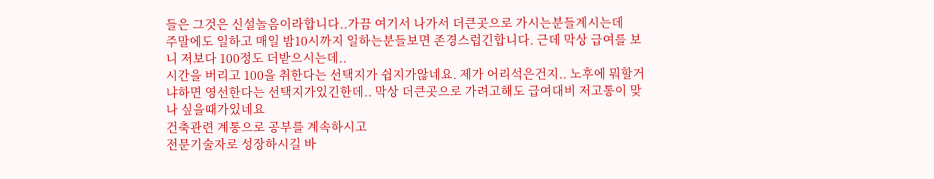들은 그것은 신설놀음이라합니다..가끔 여기서 나가서 더큰곳으로 가시는분들계시는데
주말에도 일하고 매일 밤10시까지 일하는분들보면 존경스럽긴합니다. 근데 막상 급여를 보니 저보다 100정도 더받으시는데..
시간을 버리고 100을 취한다는 선택지가 쉽지가않네요. 제가 어리석은건지.. 노후에 뭐할거냐하면 영선한다는 선택지가있긴한데.. 막상 더큰곳으로 가려고해도 급여대비 저고통이 맞나 싶을때가있네요
건축관련 계통으로 공부를 계속하시고
전문기술자로 성장하시길 바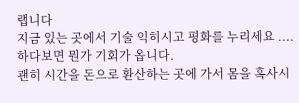랩니다
지금 있는 곳에서 기술 익히시고 평화를 누리세요 .... 하다보면 뭔가 기회가 옵니다.
괜히 시간을 돈으로 환산하는 곳에 가서 몸을 혹사시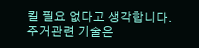킬 필요 없다고 생각합니다.
주거관련 기술은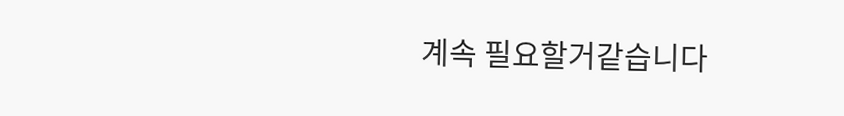계속 필요할거같습니다